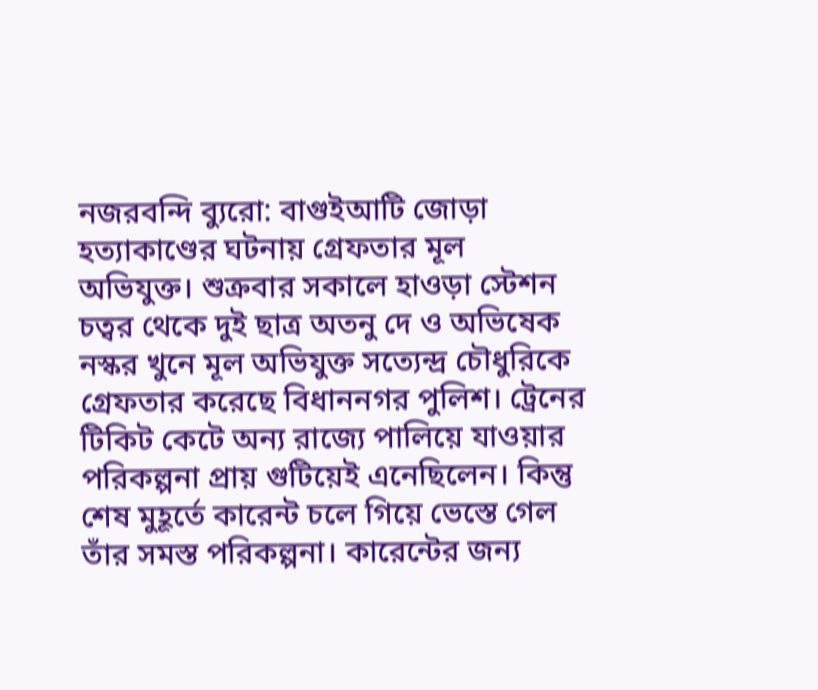নজরবন্দি ব্যুরো: বাগুইআটি জোড়া হত্যাকাণ্ডের ঘটনায় গ্রেফতার মূল অভিযুক্ত। শুক্রবার সকালে হাওড়া স্টেশন চত্বর থেকে দুই ছাত্র অতনু দে ও অভিষেক নস্কর খুনে মূল অভিযুক্ত সত্যেন্দ্র চৌধুরিকে গ্রেফতার করেছে বিধাননগর পুলিশ। ট্রেনের টিকিট কেটে অন্য রাজ্যে পালিয়ে যাওয়ার পরিকল্পনা প্রায় গুটিয়েই এনেছিলেন। কিন্তু শেষ মুহূর্তে কারেন্ট চলে গিয়ে ভেস্তে গেল তাঁর সমস্ত পরিকল্পনা। কারেন্টের জন্য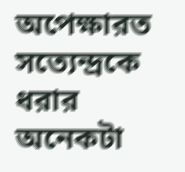অপেক্ষারত সত্যেন্দ্রকে ধরার অনেকটা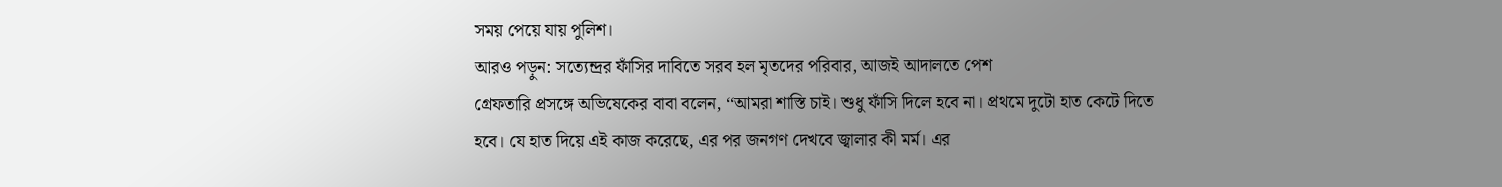সময় পেয়ে যায় পুলিশ।
আরও পড়ুন: সত্যেন্দ্রর ফাঁসির দাবিতে সরব হল মৃতদের পরিবার, আজই আদালতে পেশ
গ্রেফতারি প্রসঙ্গে অভিষেকের বাবা বলেন, ‘‘আমরা শাস্তি চাই। শুধু ফাঁসি দিলে হবে না। প্রথমে দুটো হাত কেটে দিতে হবে। যে হাত দিয়ে এই কাজ করেছে, এর পর জনগণ দেখবে জ্বালার কী মর্ম। এর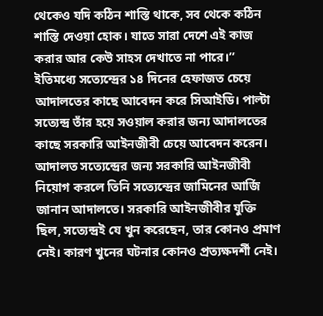থেকেও যদি কঠিন শাস্তি থাকে, সব থেকে কঠিন শাস্তি দেওয়া হোক। যাতে সারা দেশে এই কাজ করার আর কেউ সাহস দেখাতে না পারে।’’
ইতিমধ্যে সত্যেন্দ্রের ১৪ দিনের হেফাজত চেয়ে আদালতের কাছে আবেদন করে সিআইডি। পাল্টা সত্যেন্দ্র তাঁর হয়ে সওয়াল করার জন্য আদালতের কাছে সরকারি আইনজীবী চেয়ে আবেদন করেন। আদালত সত্যেন্দ্রের জন্য সরকারি আইনজীবী নিয়োগ করলে তিনি সত্যেন্দ্রের জামিনের আর্জি জানান আদালতে। সরকারি আইনজীবীর যুক্তি ছিল, সত্যেন্দ্রই যে খুন করেছেন, তার কোনও প্রমাণ নেই। কারণ খুনের ঘটনার কোনও প্রত্যক্ষদর্শী নেই।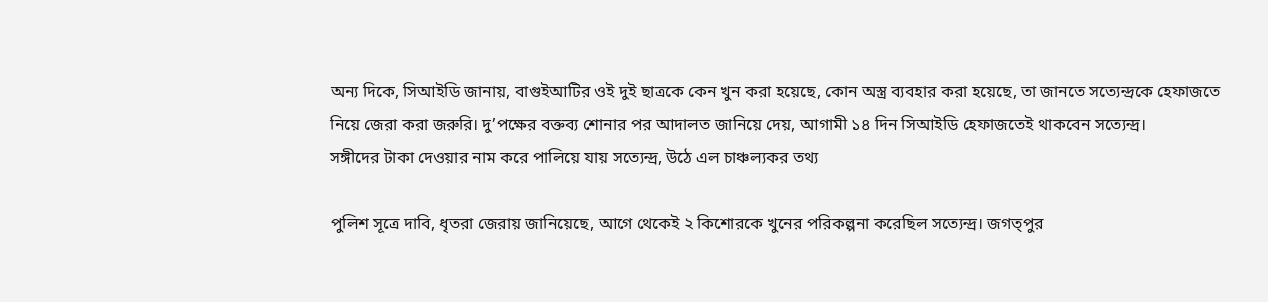অন্য দিকে, সিআইডি জানায়, বাগুইআটির ওই দুই ছাত্রকে কেন খুন করা হয়েছে, কোন অস্ত্র ব্যবহার করা হয়েছে, তা জানতে সত্যেন্দ্রকে হেফাজতে নিয়ে জেরা করা জরুরি। দু’পক্ষের বক্তব্য শোনার পর আদালত জানিয়ে দেয়, আগামী ১৪ দিন সিআইডি হেফাজতেই থাকবেন সত্যেন্দ্র।
সঙ্গীদের টাকা দেওয়ার নাম করে পালিয়ে যায় সত্যেন্দ্র, উঠে এল চাঞ্চল্যকর তথ্য

পুলিশ সূত্রে দাবি, ধৃতরা জেরায় জানিয়েছে, আগে থেকেই ২ কিশোরকে খুনের পরিকল্পনা করেছিল সত্যেন্দ্র। জগত্পুর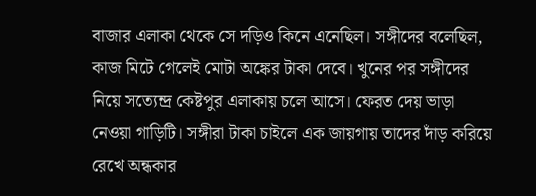বাজার এলাকা থেকে সে দড়িও কিনে এনেছিল। সঙ্গীদের বলেছিল, কাজ মিটে গেলেই মোটা অঙ্কের টাকা দেবে। খুনের পর সঙ্গীদের নিয়ে সত্যেন্দ্র কেষ্টপুর এলাকায় চলে আসে। ফেরত দেয় ভাড়া নেওয়া গাড়িটি। সঙ্গীরা টাকা চাইলে এক জায়গায় তাদের দাঁড় করিয়ে রেখে অন্ধকার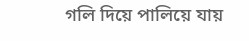গলি দিয়ে পালিয়ে যায়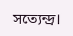সত্যেন্দ্র।